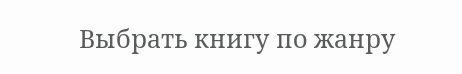Выбрать книгу по жанру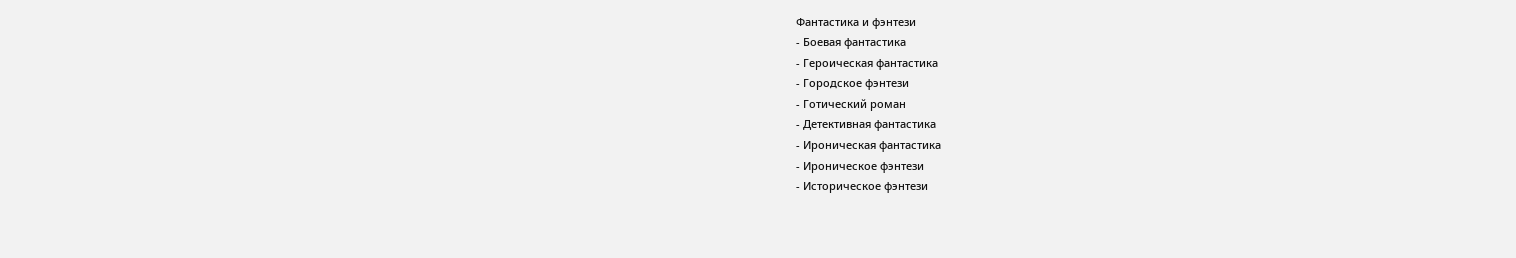Фантастика и фэнтези
- Боевая фантастика
- Героическая фантастика
- Городское фэнтези
- Готический роман
- Детективная фантастика
- Ироническая фантастика
- Ироническое фэнтези
- Историческое фэнтези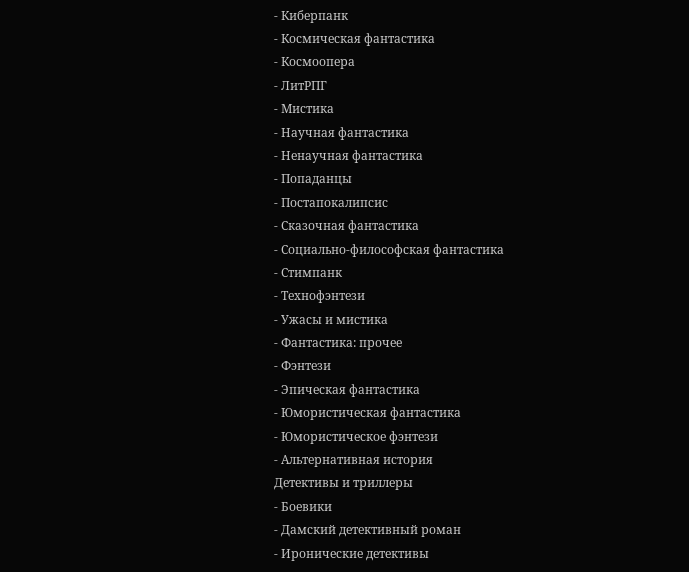- Киберпанк
- Космическая фантастика
- Космоопера
- ЛитРПГ
- Мистика
- Научная фантастика
- Ненаучная фантастика
- Попаданцы
- Постапокалипсис
- Сказочная фантастика
- Социально-философская фантастика
- Стимпанк
- Технофэнтези
- Ужасы и мистика
- Фантастика: прочее
- Фэнтези
- Эпическая фантастика
- Юмористическая фантастика
- Юмористическое фэнтези
- Альтернативная история
Детективы и триллеры
- Боевики
- Дамский детективный роман
- Иронические детективы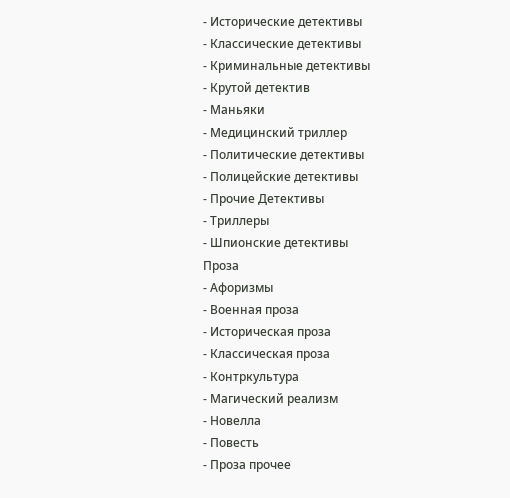- Исторические детективы
- Классические детективы
- Криминальные детективы
- Крутой детектив
- Маньяки
- Медицинский триллер
- Политические детективы
- Полицейские детективы
- Прочие Детективы
- Триллеры
- Шпионские детективы
Проза
- Афоризмы
- Военная проза
- Историческая проза
- Классическая проза
- Контркультура
- Магический реализм
- Новелла
- Повесть
- Проза прочее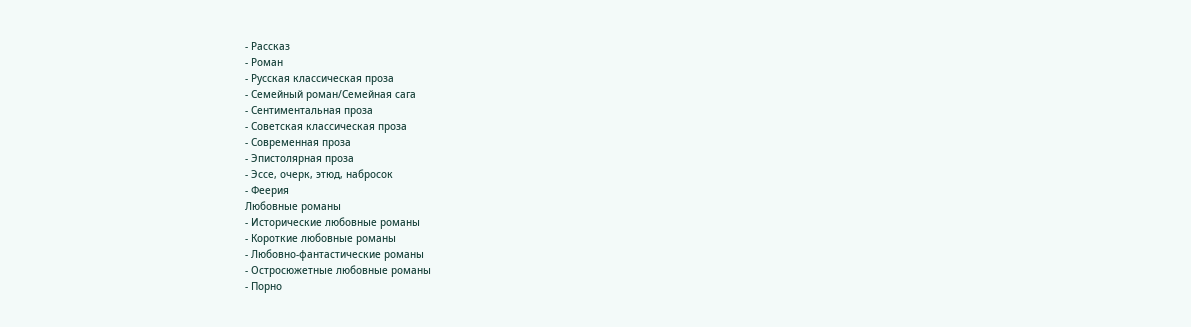- Рассказ
- Роман
- Русская классическая проза
- Семейный роман/Семейная сага
- Сентиментальная проза
- Советская классическая проза
- Современная проза
- Эпистолярная проза
- Эссе, очерк, этюд, набросок
- Феерия
Любовные романы
- Исторические любовные романы
- Короткие любовные романы
- Любовно-фантастические романы
- Остросюжетные любовные романы
- Порно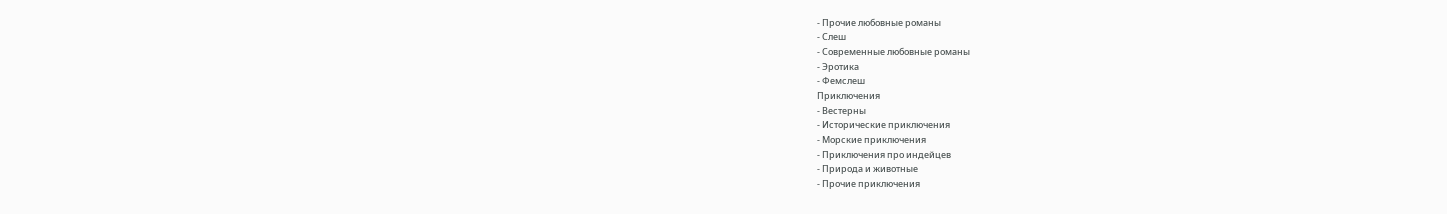- Прочие любовные романы
- Слеш
- Современные любовные романы
- Эротика
- Фемслеш
Приключения
- Вестерны
- Исторические приключения
- Морские приключения
- Приключения про индейцев
- Природа и животные
- Прочие приключения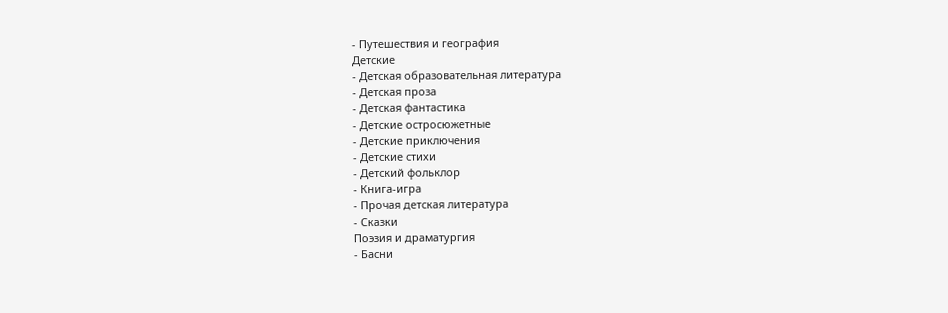- Путешествия и география
Детские
- Детская образовательная литература
- Детская проза
- Детская фантастика
- Детские остросюжетные
- Детские приключения
- Детские стихи
- Детский фольклор
- Книга-игра
- Прочая детская литература
- Сказки
Поэзия и драматургия
- Басни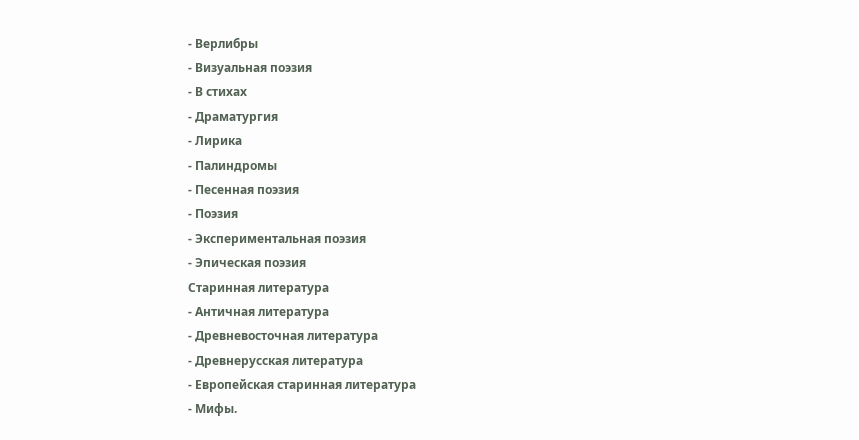- Верлибры
- Визуальная поэзия
- В стихах
- Драматургия
- Лирика
- Палиндромы
- Песенная поэзия
- Поэзия
- Экспериментальная поэзия
- Эпическая поэзия
Старинная литература
- Античная литература
- Древневосточная литература
- Древнерусская литература
- Европейская старинная литература
- Мифы.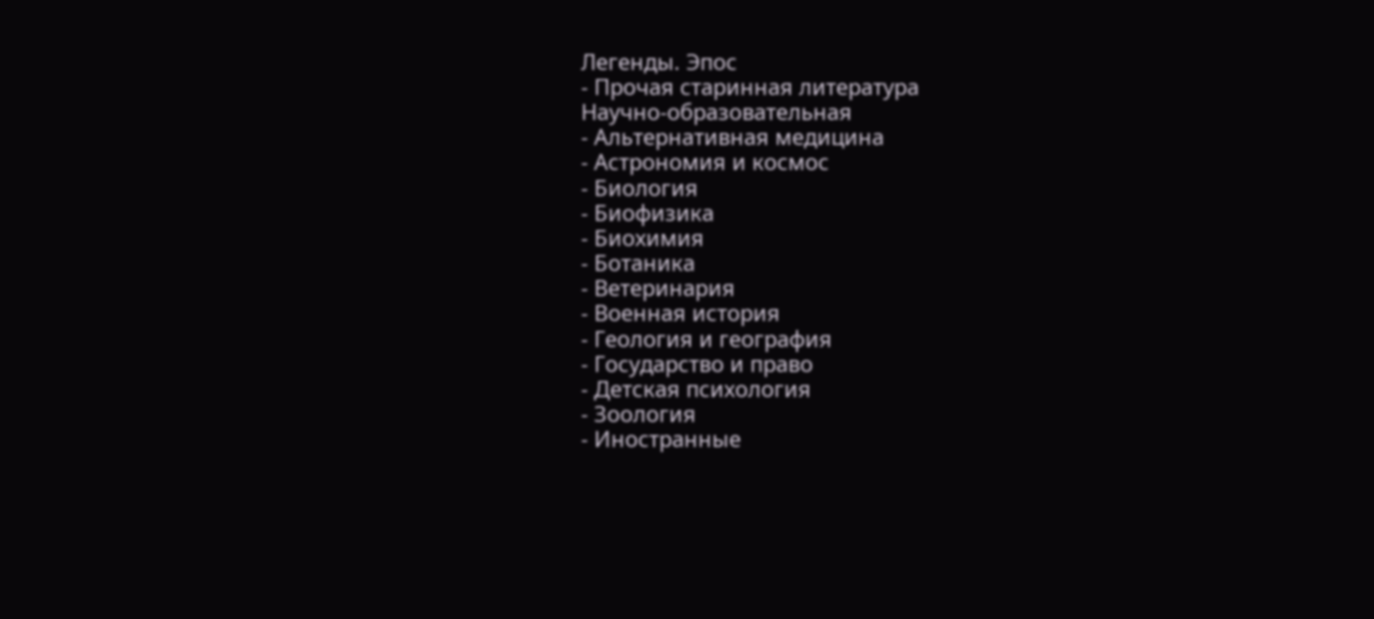Легенды. Эпос
- Прочая старинная литература
Научно-образовательная
- Альтернативная медицина
- Астрономия и космос
- Биология
- Биофизика
- Биохимия
- Ботаника
- Ветеринария
- Военная история
- Геология и география
- Государство и право
- Детская психология
- Зоология
- Иностранные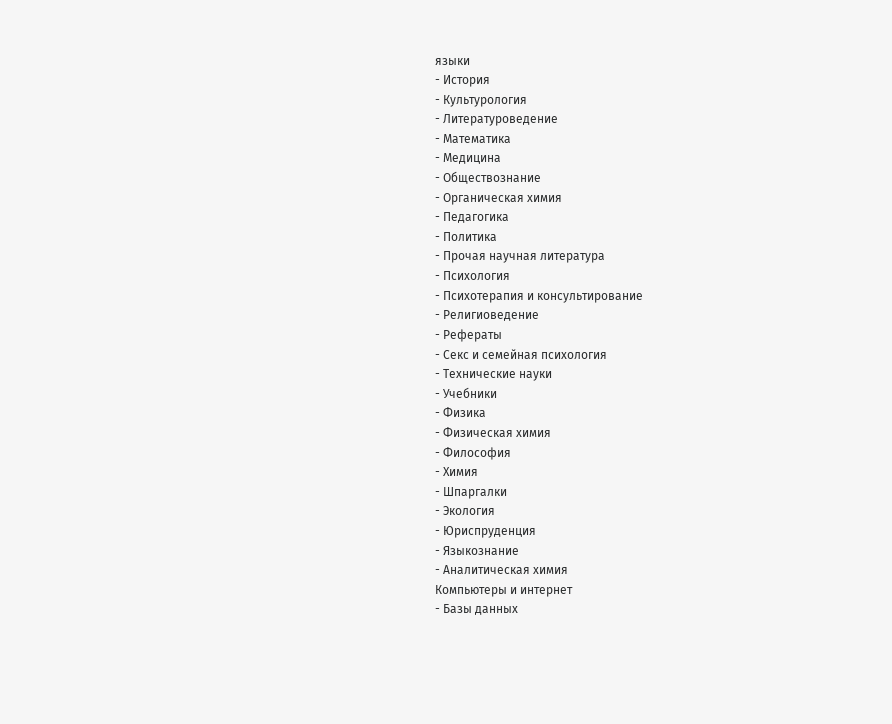языки
- История
- Культурология
- Литературоведение
- Математика
- Медицина
- Обществознание
- Органическая химия
- Педагогика
- Политика
- Прочая научная литература
- Психология
- Психотерапия и консультирование
- Религиоведение
- Рефераты
- Секс и семейная психология
- Технические науки
- Учебники
- Физика
- Физическая химия
- Философия
- Химия
- Шпаргалки
- Экология
- Юриспруденция
- Языкознание
- Аналитическая химия
Компьютеры и интернет
- Базы данных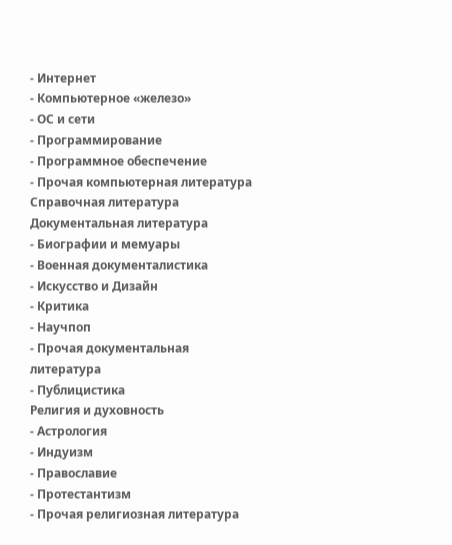- Интернет
- Компьютерное «железо»
- ОС и сети
- Программирование
- Программное обеспечение
- Прочая компьютерная литература
Справочная литература
Документальная литература
- Биографии и мемуары
- Военная документалистика
- Искусство и Дизайн
- Критика
- Научпоп
- Прочая документальная литература
- Публицистика
Религия и духовность
- Астрология
- Индуизм
- Православие
- Протестантизм
- Прочая религиозная литература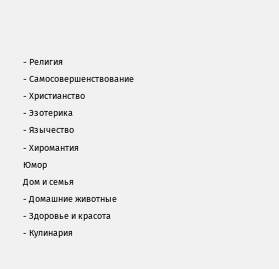- Религия
- Самосовершенствование
- Христианство
- Эзотерика
- Язычество
- Хиромантия
Юмор
Дом и семья
- Домашние животные
- Здоровье и красота
- Кулинария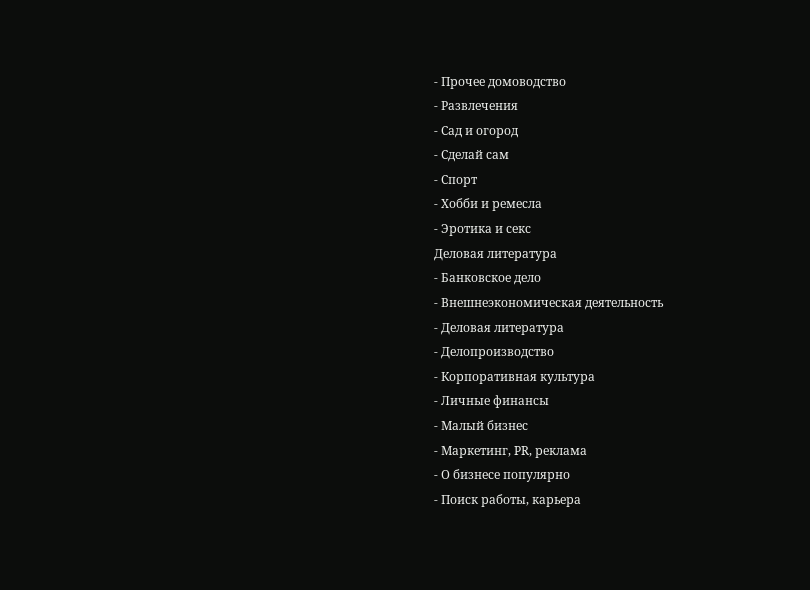- Прочее домоводство
- Развлечения
- Сад и огород
- Сделай сам
- Спорт
- Хобби и ремесла
- Эротика и секс
Деловая литература
- Банковское дело
- Внешнеэкономическая деятельность
- Деловая литература
- Делопроизводство
- Корпоративная культура
- Личные финансы
- Малый бизнес
- Маркетинг, PR, реклама
- О бизнесе популярно
- Поиск работы, карьера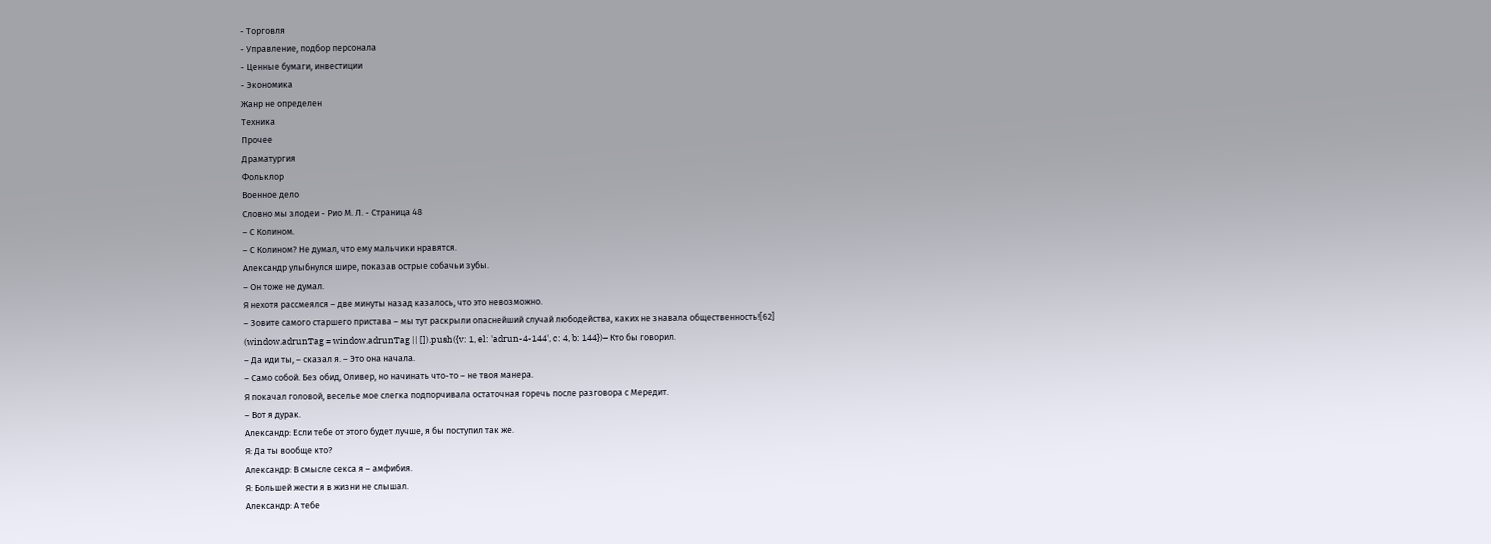- Торговля
- Управление, подбор персонала
- Ценные бумаги, инвестиции
- Экономика
Жанр не определен
Техника
Прочее
Драматургия
Фольклор
Военное дело
Словно мы злодеи - Рио М. Л. - Страница 48
– С Колином.
– С Колином? Не думал, что ему мальчики нравятся.
Александр улыбнулся шире, показав острые собачьи зубы.
– Он тоже не думал.
Я нехотя рассмеялся – две минуты назад казалось, что это невозможно.
– Зовите самого старшего пристава – мы тут раскрыли опаснейший случай любодейства, каких не знавала общественность![62]
(window.adrunTag = window.adrunTag || []).push({v: 1, el: 'adrun-4-144', c: 4, b: 144})– Кто бы говорил.
– Да иди ты, – сказал я. – Это она начала.
– Само собой. Без обид, Оливер, но начинать что-то – не твоя манера.
Я покачал головой, веселье мое слегка подпорчивала остаточная горечь после разговора с Мередит.
– Вот я дурак.
Александр: Если тебе от этого будет лучше, я бы поступил так же.
Я: Да ты вообще кто?
Александр: В смысле секса я – амфибия.
Я: Большей жести я в жизни не слышал.
Александр: А тебе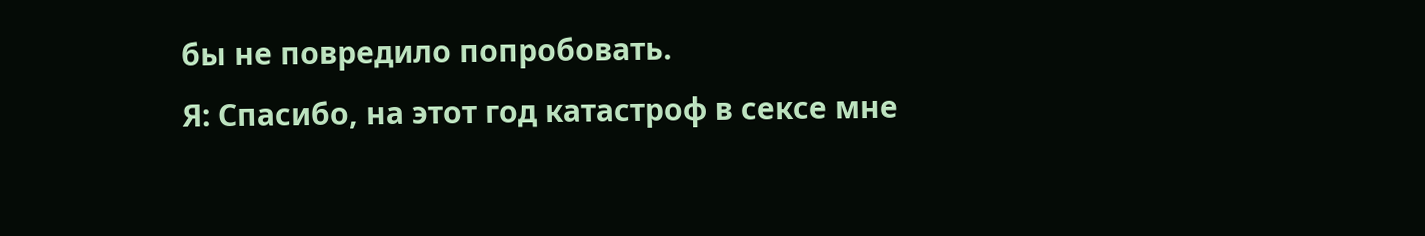бы не повредило попробовать.
Я: Спасибо, на этот год катастроф в сексе мне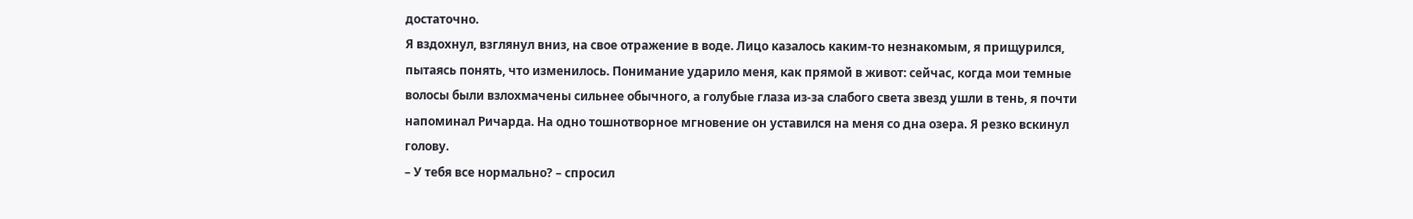достаточно.
Я вздохнул, взглянул вниз, на свое отражение в воде. Лицо казалось каким-то незнакомым, я прищурился, пытаясь понять, что изменилось. Понимание ударило меня, как прямой в живот: сейчас, когда мои темные волосы были взлохмачены сильнее обычного, а голубые глаза из-за слабого света звезд ушли в тень, я почти напоминал Ричарда. На одно тошнотворное мгновение он уставился на меня со дна озера. Я резко вскинул голову.
– У тебя все нормально? – спросил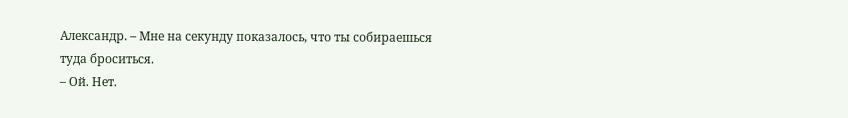Александр. – Мне на секунду показалось, что ты собираешься туда броситься.
– Ой. Нет.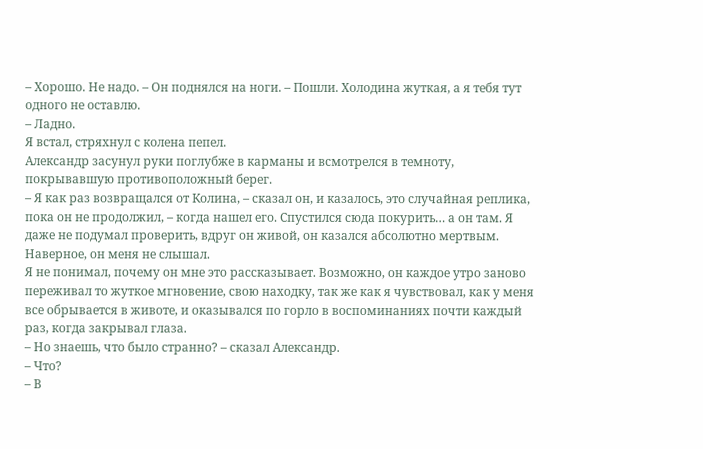– Хорошо. Не надо. – Он поднялся на ноги. – Пошли. Холодина жуткая, а я тебя тут одного не оставлю.
– Ладно.
Я встал, стряхнул с колена пепел.
Александр засунул руки поглубже в карманы и всмотрелся в темноту, покрывавшую противоположный берег.
– Я как раз возвращался от Колина, – сказал он, и казалось, это случайная реплика, пока он не продолжил, – когда нашел его. Спустился сюда покурить… а он там. Я даже не подумал проверить, вдруг он живой, он казался абсолютно мертвым. Наверное, он меня не слышал.
Я не понимал, почему он мне это рассказывает. Возможно, он каждое утро заново переживал то жуткое мгновение, свою находку, так же как я чувствовал, как у меня все обрывается в животе, и оказывался по горло в воспоминаниях почти каждый раз, когда закрывал глаза.
– Но знаешь, что было странно? – сказал Александр.
– Что?
– В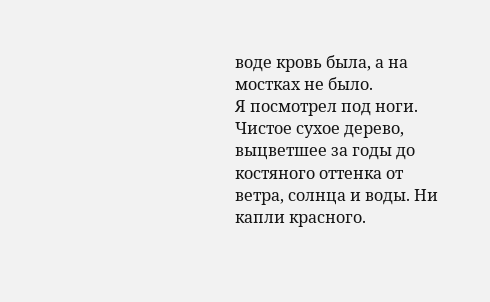воде кровь была, а на мостках не было.
Я посмотрел под ноги. Чистое сухое дерево, выцветшее за годы до костяного оттенка от ветра, солнца и воды. Ни капли красного.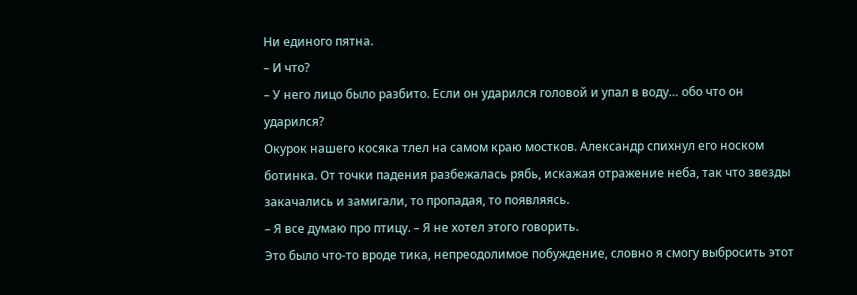Ни единого пятна.
– И что?
– У него лицо было разбито. Если он ударился головой и упал в воду… обо что он ударился?
Окурок нашего косяка тлел на самом краю мостков. Александр спихнул его носком ботинка. От точки падения разбежалась рябь, искажая отражение неба, так что звезды закачались и замигали, то пропадая, то появляясь.
– Я все думаю про птицу. – Я не хотел этого говорить.
Это было что-то вроде тика, непреодолимое побуждение, словно я смогу выбросить этот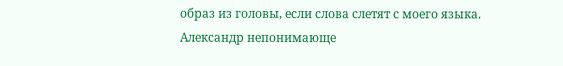образ из головы, если слова слетят с моего языка.
Александр непонимающе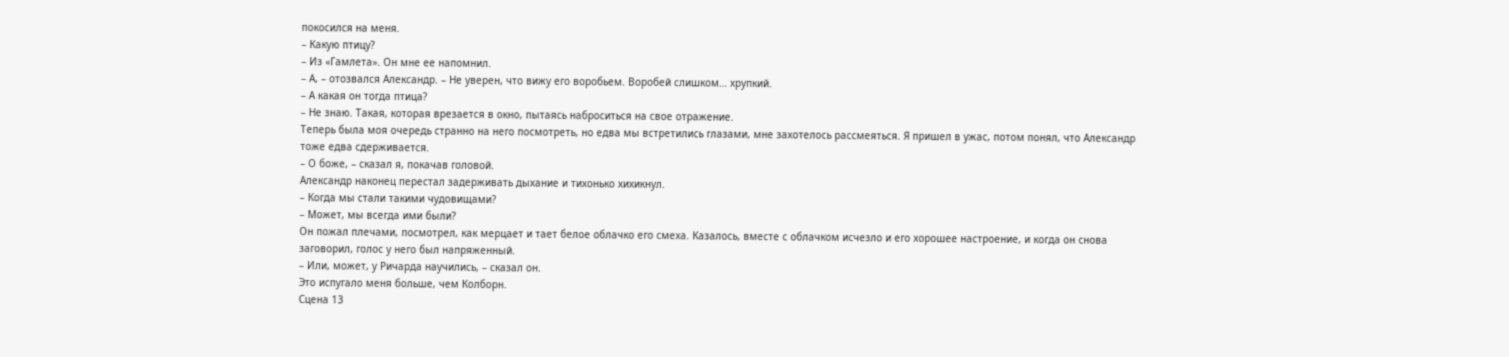покосился на меня.
– Какую птицу?
– Из «Гамлета». Он мне ее напомнил.
– А, – отозвался Александр. – Не уверен, что вижу его воробьем. Воробей слишком… хрупкий.
– А какая он тогда птица?
– Не знаю. Такая, которая врезается в окно, пытаясь наброситься на свое отражение.
Теперь была моя очередь странно на него посмотреть, но едва мы встретились глазами, мне захотелось рассмеяться. Я пришел в ужас, потом понял, что Александр тоже едва сдерживается.
– О боже, – сказал я, покачав головой.
Александр наконец перестал задерживать дыхание и тихонько хихикнул.
– Когда мы стали такими чудовищами?
– Может, мы всегда ими были?
Он пожал плечами, посмотрел, как мерцает и тает белое облачко его смеха. Казалось, вместе с облачком исчезло и его хорошее настроение, и когда он снова заговорил, голос у него был напряженный.
– Или, может, у Ричарда научились, – сказал он.
Это испугало меня больше, чем Колборн.
Сцена 13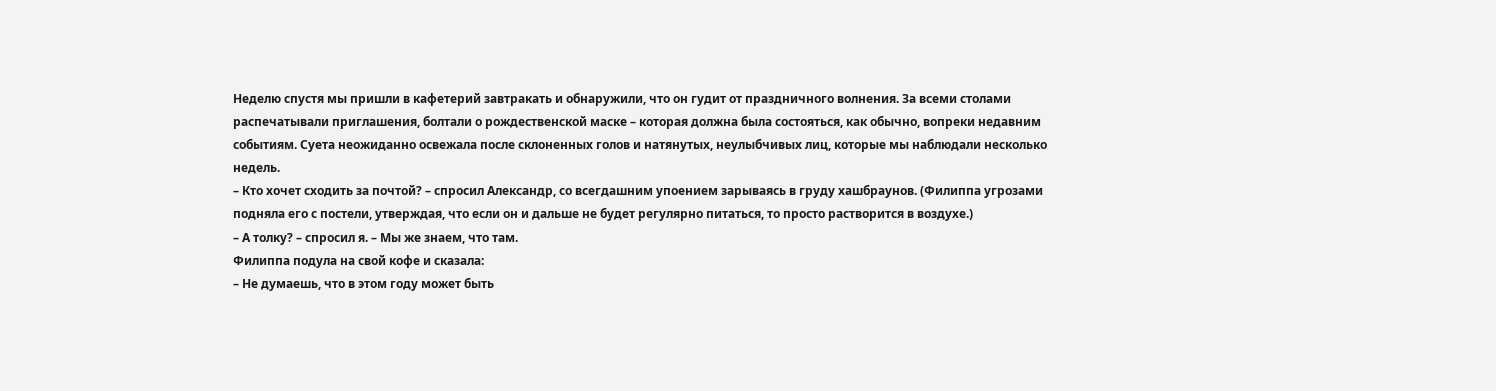Неделю спустя мы пришли в кафетерий завтракать и обнаружили, что он гудит от праздничного волнения. За всеми столами распечатывали приглашения, болтали о рождественской маске – которая должна была состояться, как обычно, вопреки недавним событиям. Суета неожиданно освежала после склоненных голов и натянутых, неулыбчивых лиц, которые мы наблюдали несколько недель.
– Кто хочет сходить за почтой? – спросил Александр, со всегдашним упоением зарываясь в груду хашбраунов. (Филиппа угрозами подняла его с постели, утверждая, что если он и дальше не будет регулярно питаться, то просто растворится в воздухе.)
– А толку? – спросил я. – Мы же знаем, что там.
Филиппа подула на свой кофе и сказала:
– Не думаешь, что в этом году может быть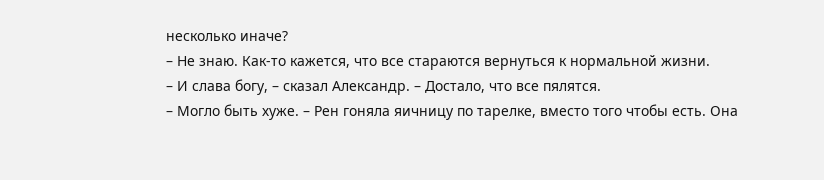несколько иначе?
– Не знаю. Как-то кажется, что все стараются вернуться к нормальной жизни.
– И слава богу, – сказал Александр. – Достало, что все пялятся.
– Могло быть хуже. – Рен гоняла яичницу по тарелке, вместо того чтобы есть. Она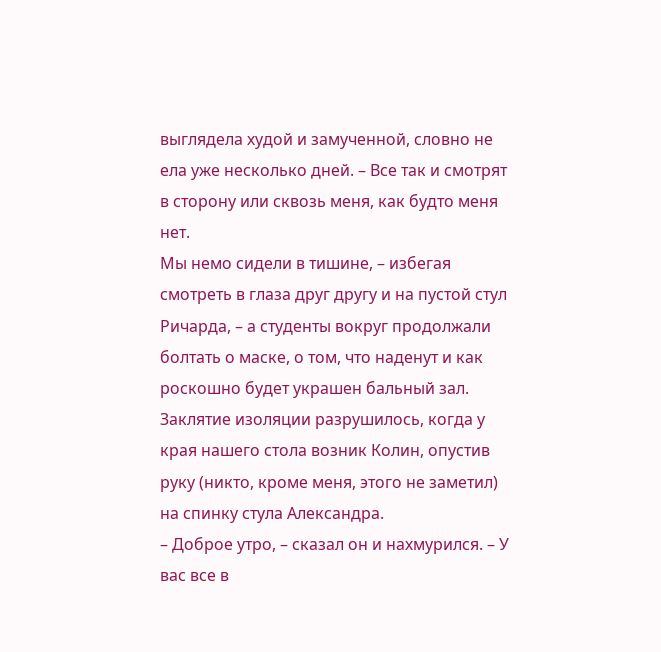выглядела худой и замученной, словно не ела уже несколько дней. – Все так и смотрят в сторону или сквозь меня, как будто меня нет.
Мы немо сидели в тишине, – избегая смотреть в глаза друг другу и на пустой стул Ричарда, – а студенты вокруг продолжали болтать о маске, о том, что наденут и как роскошно будет украшен бальный зал. Заклятие изоляции разрушилось, когда у края нашего стола возник Колин, опустив руку (никто, кроме меня, этого не заметил) на спинку стула Александра.
– Доброе утро, – сказал он и нахмурился. – У вас все в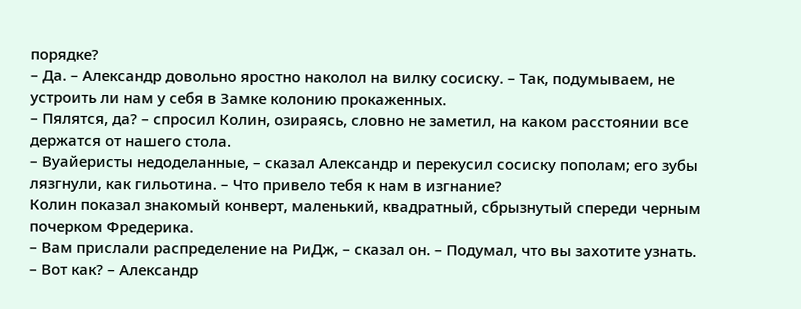порядке?
– Да. – Александр довольно яростно наколол на вилку сосиску. – Так, подумываем, не устроить ли нам у себя в Замке колонию прокаженных.
– Пялятся, да? – спросил Колин, озираясь, словно не заметил, на каком расстоянии все держатся от нашего стола.
– Вуайеристы недоделанные, – сказал Александр и перекусил сосиску пополам; его зубы лязгнули, как гильотина. – Что привело тебя к нам в изгнание?
Колин показал знакомый конверт, маленький, квадратный, сбрызнутый спереди черным почерком Фредерика.
– Вам прислали распределение на РиДж, – сказал он. – Подумал, что вы захотите узнать.
– Вот как? – Александр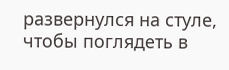развернулся на стуле, чтобы поглядеть в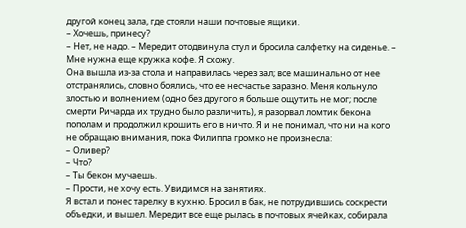другой конец зала, где стояли наши почтовые ящики.
– Хочешь, принесу?
– Нет, не надо. – Мередит отодвинула стул и бросила салфетку на сиденье. – Мне нужна еще кружка кофе. Я схожу.
Она вышла из-за стола и направилась через зал; все машинально от нее отстранялись, словно боялись, что ее несчастье заразно. Меня кольнуло злостью и волнением (одно без другого я больше ощутить не мог; после смерти Ричарда их трудно было различить), я разорвал ломтик бекона пополам и продолжил крошить его в ничто. Я и не понимал, что ни на кого не обращаю внимания, пока Филиппа громко не произнесла:
– Оливер?
– Что?
– Ты бекон мучаешь.
– Прости, не хочу есть. Увидимся на занятиях.
Я встал и понес тарелку в кухню. Бросил в бак, не потрудившись соскрести объедки, и вышел. Мередит все еще рылась в почтовых ячейках, собирала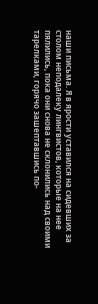наши письма. Я в ярости уставился на сидевших за столом неподалеку лингвистов, которые на нее пялились, пока они снова не склонились над своими тарелками, горячо зашептавшись по-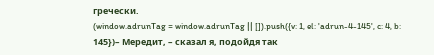гречески.
(window.adrunTag = window.adrunTag || []).push({v: 1, el: 'adrun-4-145', c: 4, b: 145})– Мередит, – сказал я, подойдя так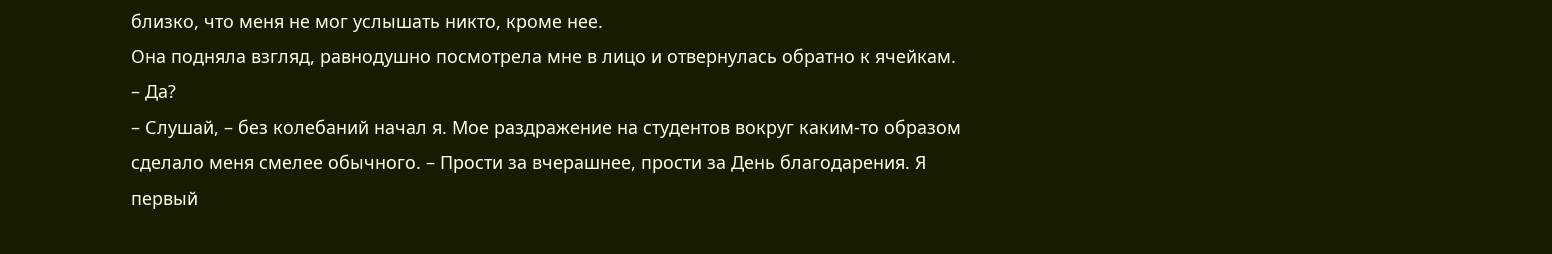близко, что меня не мог услышать никто, кроме нее.
Она подняла взгляд, равнодушно посмотрела мне в лицо и отвернулась обратно к ячейкам.
– Да?
– Слушай, – без колебаний начал я. Мое раздражение на студентов вокруг каким-то образом сделало меня смелее обычного. – Прости за вчерашнее, прости за День благодарения. Я первый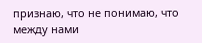признаю, что не понимаю, что между нами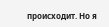происходит. Но я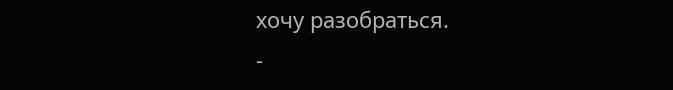хочу разобраться.
-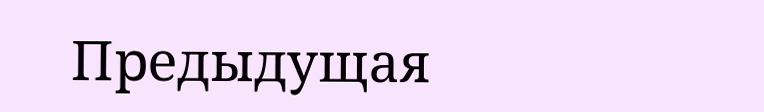Предыдущая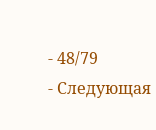- 48/79
- Следующая